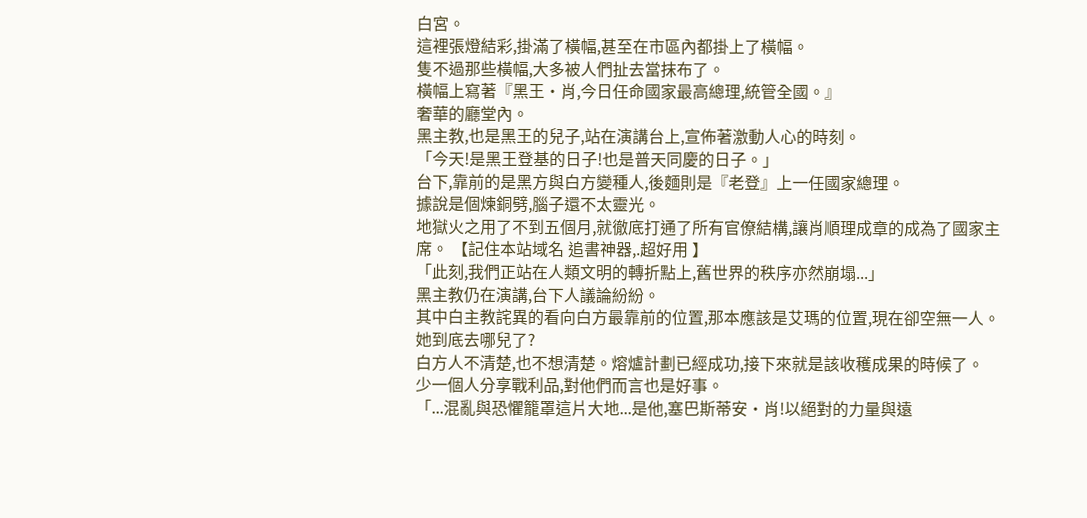白宮。
這裡張燈結彩,掛滿了橫幅,甚至在市區內都掛上了橫幅。
隻不過那些橫幅,大多被人們扯去當抹布了。
橫幅上寫著『黑王·肖,今日任命國家最高總理,統管全國。』
奢華的廳堂內。
黑主教,也是黑王的兒子,站在演講台上,宣佈著激動人心的時刻。
「今天!是黑王登基的日子!也是普天同慶的日子。」
台下,靠前的是黑方與白方變種人,後麵則是『老登』上一任國家總理。
據說是個煉銅劈,腦子還不太靈光。
地獄火之用了不到五個月,就徹底打通了所有官僚結構,讓肖順理成章的成為了國家主席。 【記住本站域名 追書神器,.超好用 】
「此刻,我們正站在人類文明的轉折點上,舊世界的秩序亦然崩塌...」
黑主教仍在演講,台下人議論紛紛。
其中白主教詫異的看向白方最靠前的位置,那本應該是艾瑪的位置,現在卻空無一人。
她到底去哪兒了?
白方人不清楚,也不想清楚。熔爐計劃已經成功,接下來就是該收穫成果的時候了。
少一個人分享戰利品,對他們而言也是好事。
「...混亂與恐懼籠罩這片大地...是他,塞巴斯蒂安·肖!以絕對的力量與遠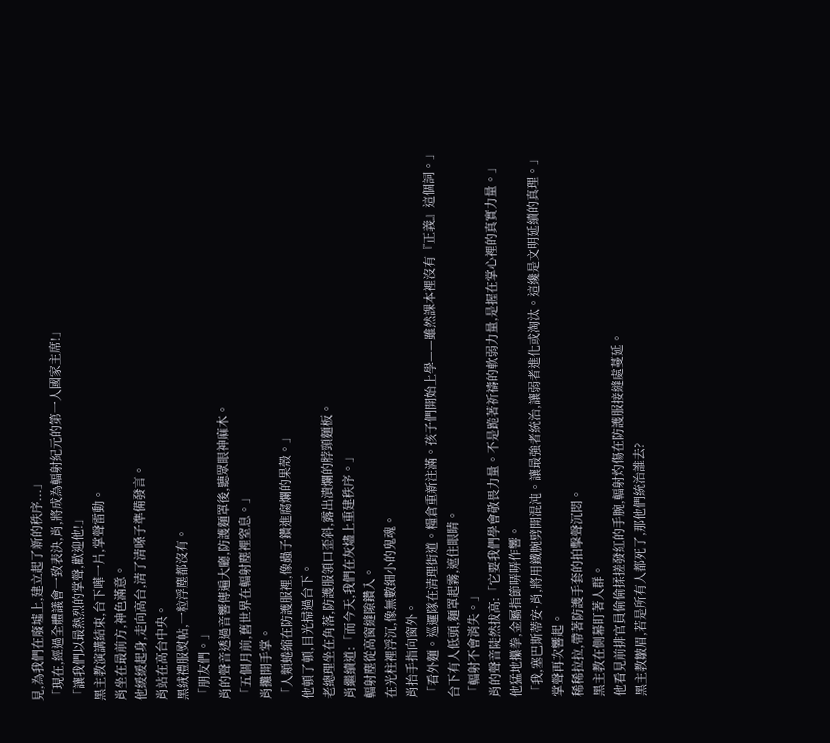見,為我們在廢墟上,建立起了新的秩序...」
「現在,經過全體議會一致表決,肖,將成為輻射紀元的第一人國家主席!」
「讓我們以最熱烈的掌聲,歡迎他!」
黑主教演講結束,台下嘩一片,掌聲雷動。
肖坐在最前方,神色滿意。
他緩緩起身,走向高台,清了清嗓子準備發言。
肖站在高台中央。
黑絨禮服熨帖,一粒浮塵都沒有。
「朋友們。」
肖的聲音透過音響傳遍大廳,防護麵罩後,聽眾眼神麻木。
「五個月前,舊世界在輻射塵裡窒息。」
肖攤開手掌。
「人類蜷縮在防護服裡,像蟲子鑽進腐爛的果殼。」
他頓了頓,目光掃過台下。
老總理坐在角落,防護服領口歪斜,露出潰爛的脖頸麵板。
肖繼續道:「而今天,我們在灰燼上重建秩序。」
輻射塵從高窗縫隙鑽入。
在光柱裡浮沉,像無數細小的鬼魂。
肖抬手指向窗外。
「看外麵。巡邏隊在清理街道。糧倉重新注滿。孩子們開始上學——雖然課本裡沒有『正義』這個詞。」
台下有人低頭,麵罩起霧,遮住眼睛。
「輻射不會消失。」
肖的聲音陡然拔高:「它要我們學會敬畏力量。不是跪著祈禱的軟弱力量,是握在掌心裡的真實力量。」
他猛地攥拳,金屬指節哢哢作響。
「我,塞巴斯蒂安·肖,將用鐵腕劈開混沌。讓最強者統治,讓弱者進化或淘汰。這纔是文明延續的真理。」
掌聲再次響起。
稀稀拉拉,帶著防護手套的拍擊聲沉悶。
黑主教在側幕盯著人群。
他看見前排官員偷偷揉搓發紅的手腕,輻射灼傷在防護服接縫處蔓延。
黑主教皺眉,若是所有人都死了,那他們統治誰去?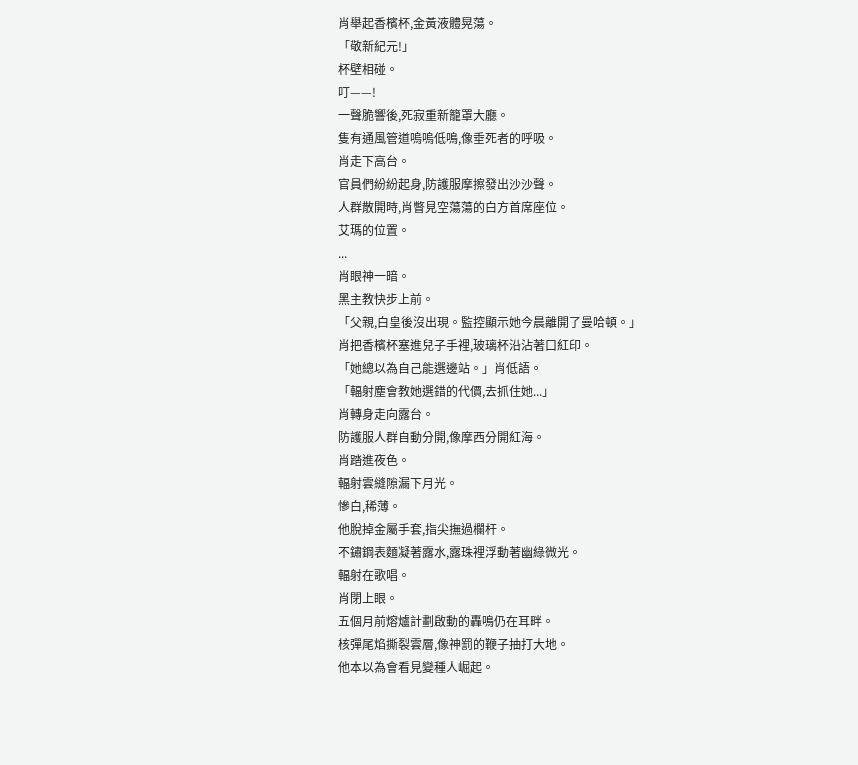肖舉起香檳杯,金黃液體晃蕩。
「敬新紀元!」
杯壁相碰。
叮——!
一聲脆響後,死寂重新籠罩大廳。
隻有通風管道嗚嗚低鳴,像垂死者的呼吸。
肖走下高台。
官員們紛紛起身,防護服摩擦發出沙沙聲。
人群散開時,肖瞥見空蕩蕩的白方首席座位。
艾瑪的位置。
...
肖眼神一暗。
黑主教快步上前。
「父親,白皇後沒出現。監控顯示她今晨離開了曼哈頓。」
肖把香檳杯塞進兒子手裡,玻璃杯沿沾著口紅印。
「她總以為自己能選邊站。」肖低語。
「輻射塵會教她選錯的代價,去抓住她...」
肖轉身走向露台。
防護服人群自動分開,像摩西分開紅海。
肖踏進夜色。
輻射雲縫隙漏下月光。
慘白,稀薄。
他脫掉金屬手套,指尖撫過欄杆。
不鏽鋼表麵凝著露水,露珠裡浮動著幽綠微光。
輻射在歌唱。
肖閉上眼。
五個月前熔爐計劃啟動的轟鳴仍在耳畔。
核彈尾焰撕裂雲層,像神罰的鞭子抽打大地。
他本以為會看見變種人崛起。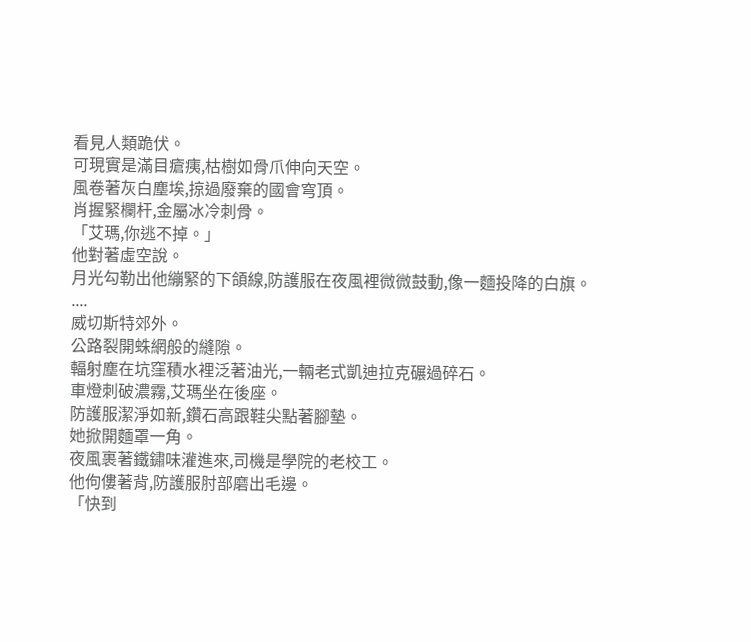看見人類跪伏。
可現實是滿目瘡痍,枯樹如骨爪伸向天空。
風卷著灰白塵埃,掠過廢棄的國會穹頂。
肖握緊欄杆,金屬冰冷刺骨。
「艾瑪,你逃不掉。」
他對著虛空說。
月光勾勒出他繃緊的下頜線,防護服在夜風裡微微鼓動,像一麵投降的白旗。
....
威切斯特郊外。
公路裂開蛛網般的縫隙。
輻射塵在坑窪積水裡泛著油光,一輛老式凱迪拉克碾過碎石。
車燈刺破濃霧,艾瑪坐在後座。
防護服潔淨如新,鑽石高跟鞋尖點著腳墊。
她掀開麵罩一角。
夜風裹著鐵鏽味灌進來,司機是學院的老校工。
他佝僂著背,防護服肘部磨出毛邊。
「快到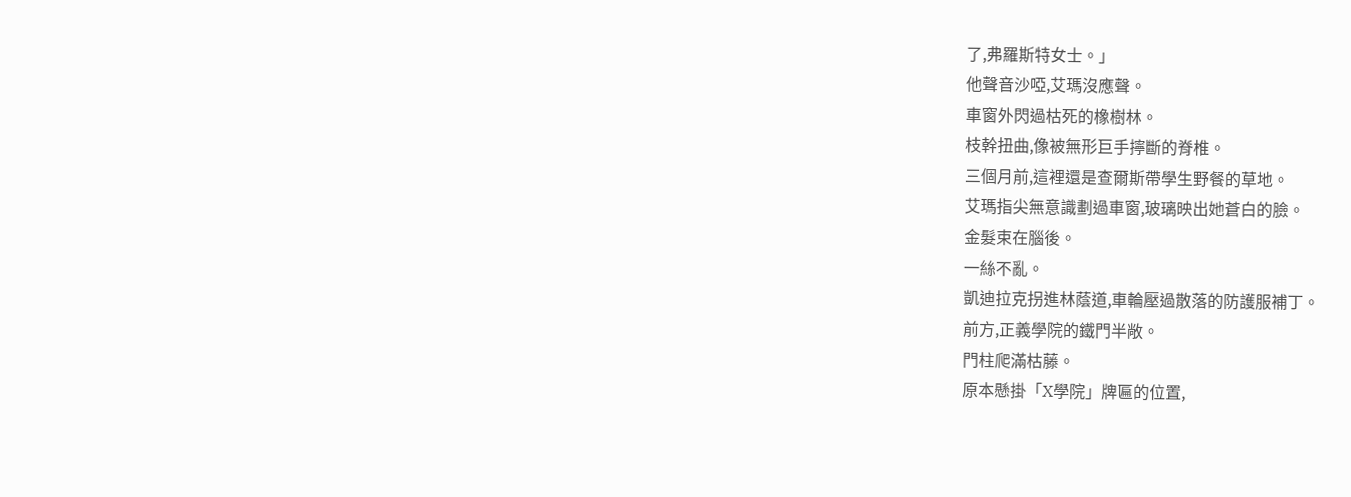了,弗羅斯特女士。」
他聲音沙啞,艾瑪沒應聲。
車窗外閃過枯死的橡樹林。
枝幹扭曲,像被無形巨手擰斷的脊椎。
三個月前,這裡還是查爾斯帶學生野餐的草地。
艾瑪指尖無意識劃過車窗,玻璃映出她蒼白的臉。
金髮束在腦後。
一絲不亂。
凱迪拉克拐進林蔭道,車輪壓過散落的防護服補丁。
前方,正義學院的鐵門半敞。
門柱爬滿枯藤。
原本懸掛「X學院」牌匾的位置,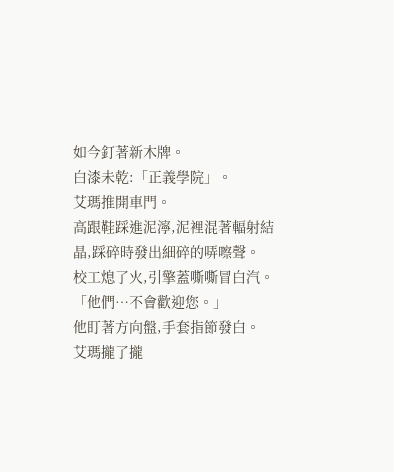如今釘著新木牌。
白漆未乾:「正義學院」。
艾瑪推開車門。
高跟鞋踩進泥濘,泥裡混著輻射結晶,踩碎時發出細碎的哢嚓聲。
校工熄了火,引擎蓋嘶嘶冒白汽。
「他們…不會歡迎您。」
他盯著方向盤,手套指節發白。
艾瑪攏了攏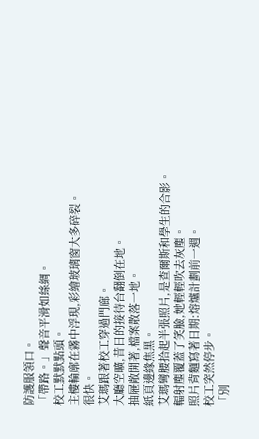防護服領口。
「帶路。」聲音平滑如絲綢。
校工默默點頭。
主樓輪廓在霧中浮現,彩繪玻璃窗大多碎裂。
很快。
艾瑪跟著校工穿過門廊。
大廳空曠,昔日的接待台翻倒在地。
抽屜敞開著,檔案散落一地。
紙頁邊緣焦黑。
艾瑪彎腰拾起半張照片,是查爾斯和學生的合影。
輻射塵覆蓋了笑臉,她輕輕吹去灰塵。
照片背麵寫著日期:熔爐計劃前一週。
校工突然停步。
「別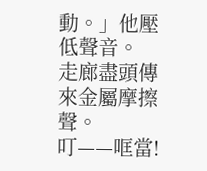動。」他壓低聲音。
走廊盡頭傳來金屬摩擦聲。
叮——哐當!